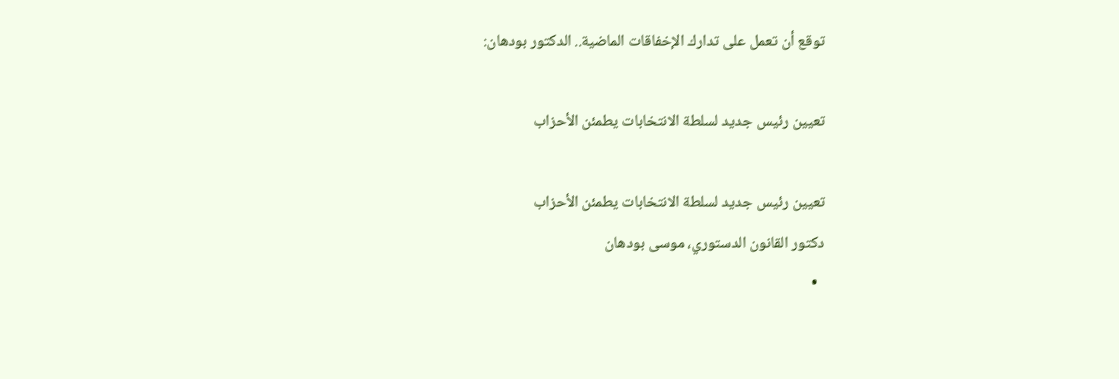توقع أن تعمل على تدارك الإخفاقات الماضية.. الدكتور بودهان:

تعيين رئيس جديد لسلطة الانتخابات يطمئن الأحزاب

تعيين رئيس جديد لسلطة الانتخابات يطمئن الأحزاب
دكتور القانون الدستوري، موسى بودهان
  •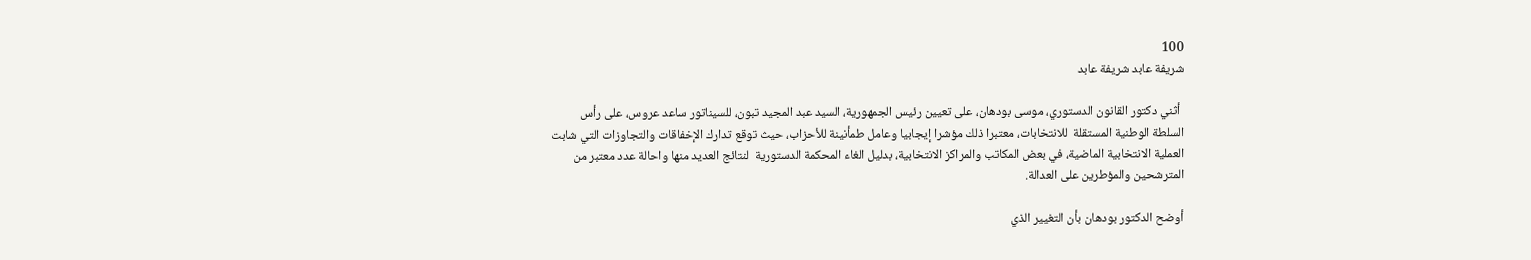100
شريفة عابد شريفة عابد

 أثني دكتور القانون الدستوري، موسى بودهان، على تعيين رئيس الجمهورية، السيد عبد المجيد تبون، للسيناتور ساعد عروس، على رأس السلطة الوطنية المستقلة  للانتخابات، معتبرا ذلك مؤشرا إيجابيا وعامل طمأنينة للأحزاب، حيث توقع تدارك الإخفاقات والتجاوزات التي شابت العملية الانتخابية الماضية، في بعض المكاتب والمراكز الانتخابية، بدليل الغاء المحكمة الدستورية  لنتائج العديد منها واحالة عدد معتبر من المترشحين والمؤطرين على العدالة.

أوضح الدكتور بودهان بأن التغيير الذي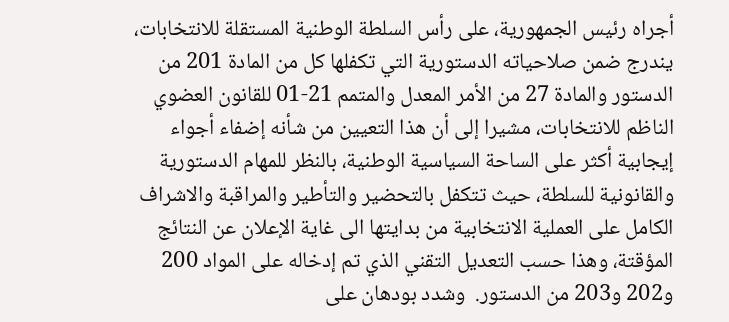أجراه رئيس الجمهورية، على رأس السلطة الوطنية المستقلة للانتخابات، يندرج ضمن صلاحياته الدستورية التي تكفلها كل من المادة 201 من الدستور والمادة 27 من الأمر المعدل والمتمم 21-01 للقانون العضوي الناظم للانتخابات، مشيرا إلى أن هذا التعيين من شأنه إضفاء أجواء إيجابية أكثر على الساحة السياسية الوطنية، بالنظر للمهام الدستورية والقانونية للسلطة، حيث تتكفل بالتحضير والتأطير والمراقبة والاشراف الكامل على العملية الانتخابية من بدايتها الى غاية الإعلان عن النتائج المؤقتة، وهذا حسب التعديل التقني الذي تم إدخاله على المواد 200 و202 و203 من الدستور.  وشدد بودهان على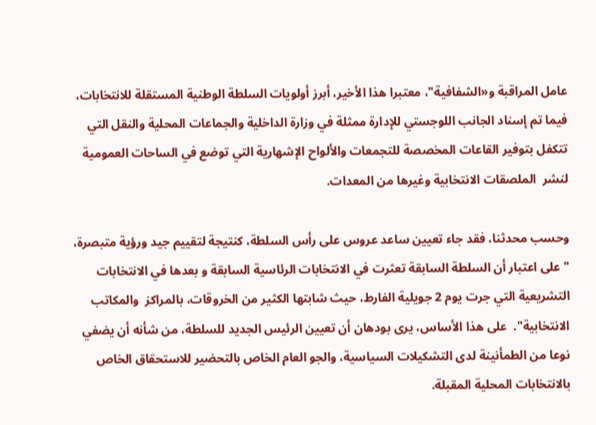عامل المراقبة و«الشفافية"، معتبرا هذا الأخير، أبرز أولويات السلطة الوطنية المستقلة للانتخابات، فيما تم إسناد الجانب اللوجستي للإدارة ممثلة في وزارة الداخلية والجماعات المحلية والنقل التي تتكفل بتوفير القاعات المخصصة للتجمعات والألواح الإشهارية التي توضع في الساحات العمومية لنشر  الملصقات الانتخابية وغيرها من المعدات.

وحسب محدثنا، فقد جاء تعيين ساعد عروس على رأس السلطة، كنتيجة لتقييم جيد ورؤية متبصرة، "على اعتبار أن السلطة السابقة تعثرت في الانتخابات الرئاسية السابقة و بعدها في الانتخابات التشريعية التي جرت يوم 2 جويلية الفارط، حيث شابتها الكثير من الخروقات، بالمراكز  والمكاتب الانتخابية".  على هذا الأساس، يرى بودهان أن تعيين الرئيس الجديد للسلطة، من شأنه أن يضفي  نوعا من الطمأنينة لدى التشكيلات السياسية، والجو العام الخاص بالتحضير للاستحقاق الخاص بالانتخابات المحلية المقبلة.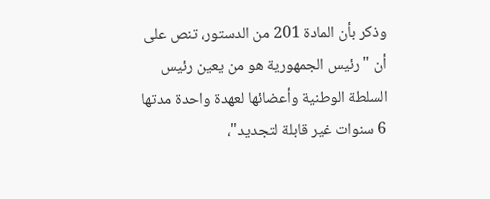وذكر بأن المادة 201 من الدستور، تنص على أن "رئيس الجمهورية هو من يعين رئيس السلطة الوطنية وأعضائها لعهدة واحدة مدتها 6 سنوات غير قابلة لتجديد"،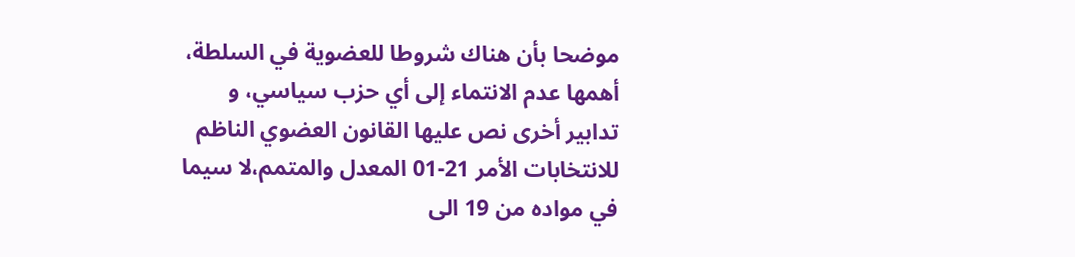موضحا بأن هناك شروطا للعضوية في السلطة، أهمها عدم الانتماء إلى أي حزب سياسي، و تدابير أخرى نص عليها القانون العضوي الناظم للانتخابات الأمر 21-01 المعدل والمتمم،لا سيما في مواده من 19 الى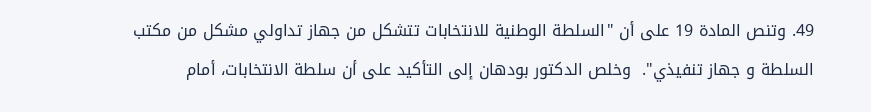49. وتنص المادة 19 على أن "السلطة الوطنية للانتخابات تتشكل من جهاز تداولي مشكل من مكتب السلطة و جهاز تنفيذي".  وخلص الدكتور بودهان إلى التأكيد على أن سلطة الانتخابات، أمام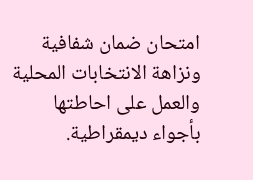امتحان ضمان شفافية ونزاهة الانتخابات المحلية والعمل على احاطتها بأجواء ديمقراطية.